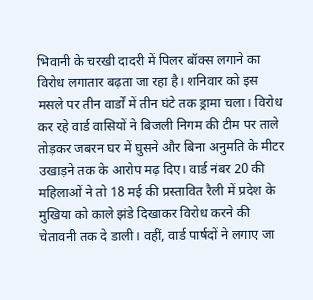भिवानी के चरखी दादरी में पिलर बॉक्स लगाने का विरोध लगातार बढ़ता जा रहा है। शनिवार को इस मसले पर तीन वार्डों में तीन घंटे तक ड्रामा चला। विरोध कर रहे वार्ड वासियों ने बिजली निगम की टीम पर ताले तोड़कर जबरन घर में घुसने और बिना अनुमति के मीटर उखाड़ने तक के आरोप मढ़ दिए। वार्ड नंबर 20 की महिलाओं ने तो 18 मई की प्रस्तावित रैली में प्रदेश के मुखिया को काले झंडे दिखाकर विरोध करने की चेतावनी तक दे डाली। वहीं, वार्ड पार्षदों ने लगाए जा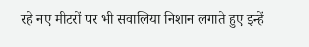रहे नए मीटरों पर भी सवालिया निशान लगाते हुए इन्हें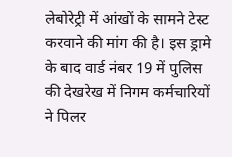लेबोरेट्री में आंखों के सामने टेस्ट करवाने की मांग की है। इस ड्रामे के बाद वार्ड नंबर 19 में पुलिस की देखरेख में निगम कर्मचारियों ने पिलर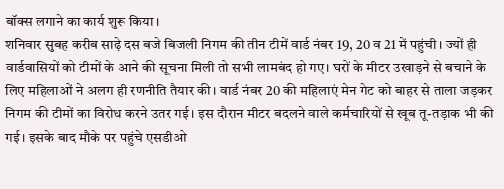बॉक्स लगाने का कार्य शुरू किया।
शनिवार सुबह करीब साढ़े दस बजे बिजली निगम की तीन टीमें वार्ड नंबर 19, 20 व 21 में पहुंची। ज्यों ही वार्डवासियों को टीमों के आने की सूचना मिली तो सभी लामबंद हो गए। घरों के मीटर उखाड़ने से बचाने के लिए महिलाओं ने अलग ही रणनीति तैयार की। वार्ड नंबर 20 की महिलाएं मेन गेट को बाहर से ताला जड़कर निगम की टीमों का विरोध करने उतर गई। इस दौरान मीटर बदलने वाले कर्मचारियों से खूब तू-तड़ाक भी की गई। इसके बाद मौके पर पहुंचे एसडीओ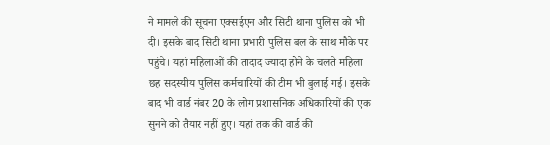ने मामले की सूचना एक्सईएन और सिटी थाना पुलिस को भी दी। इसके बाद सिटी थाना प्रभारी पुलिस बल के साथ मौके पर पहुंचे। यहां महिलाओं की तादाद ज्यादा होने के चलते महिला छह सदस्यीय पुलिस कर्मचारियों की टीम भी बुलाई गई। इसके बाद भी वार्ड नंबर 20 के लोग प्रशासनिक अधिकारियों की एक सुनने को तैयार नहीं हुए। यहां तक की वार्ड की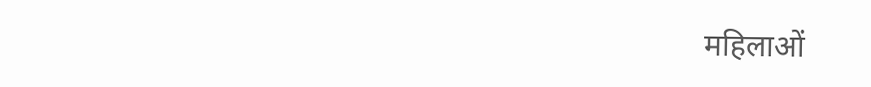महिलाओं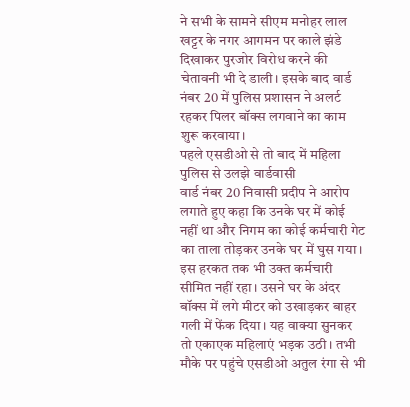ने सभी के सामने सीएम मनोहर लाल खट्टर के नगर आगमन पर काले झंडे दिखाकर पुरजोर विरोध करने की चेतावनी भी दे डाली। इसके बाद वार्ड नंबर 20 में पुलिस प्रशासन ने अलर्ट रहकर पिलर बॉक्स लगवाने का काम शुरू करवाया।
पहले एसडीओ से तो बाद में महिला पुलिस से उलझे वार्डवासी
वार्ड नंबर 20 निवासी प्रदीप ने आरोप लगाते हुए कहा कि उनके घर में कोई नहीं था और निगम का कोई कर्मचारी गेट का ताला तोड़कर उनके घर में घुस गया। इस हरकत तक भी उक्त कर्मचारी सीमित नहीं रहा। उसने घर के अंदर बॉक्स में लगे मीटर को उखाड़कर बाहर गली में फेंक दिया। यह वाक्या सुनकर तो एकाएक महिलाएं भड़क उठी। तभी मौके पर पहुंचे एसडीओ अतुल रंगा से भी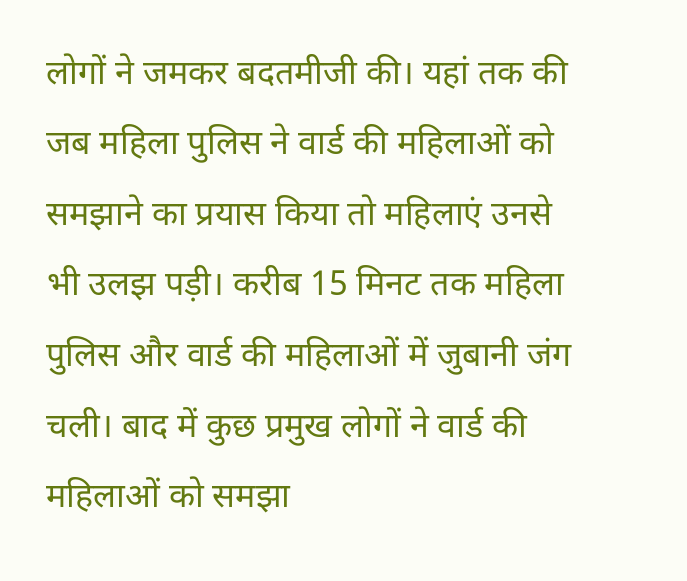लोगों ने जमकर बदतमीजी की। यहां तक की जब महिला पुलिस ने वार्ड की महिलाओं को समझाने का प्रयास किया तो महिलाएं उनसे भी उलझ पड़ी। करीब 15 मिनट तक महिला पुलिस और वार्ड की महिलाओं में जुबानी जंग चली। बाद में कुछ प्रमुख लोगों ने वार्ड की महिलाओं को समझा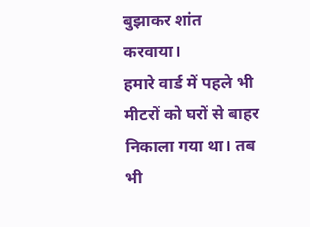बुझाकर शांत करवाया।
हमारे वार्ड में पहले भी मीटरों को घरों से बाहर निकाला गया था। तब भी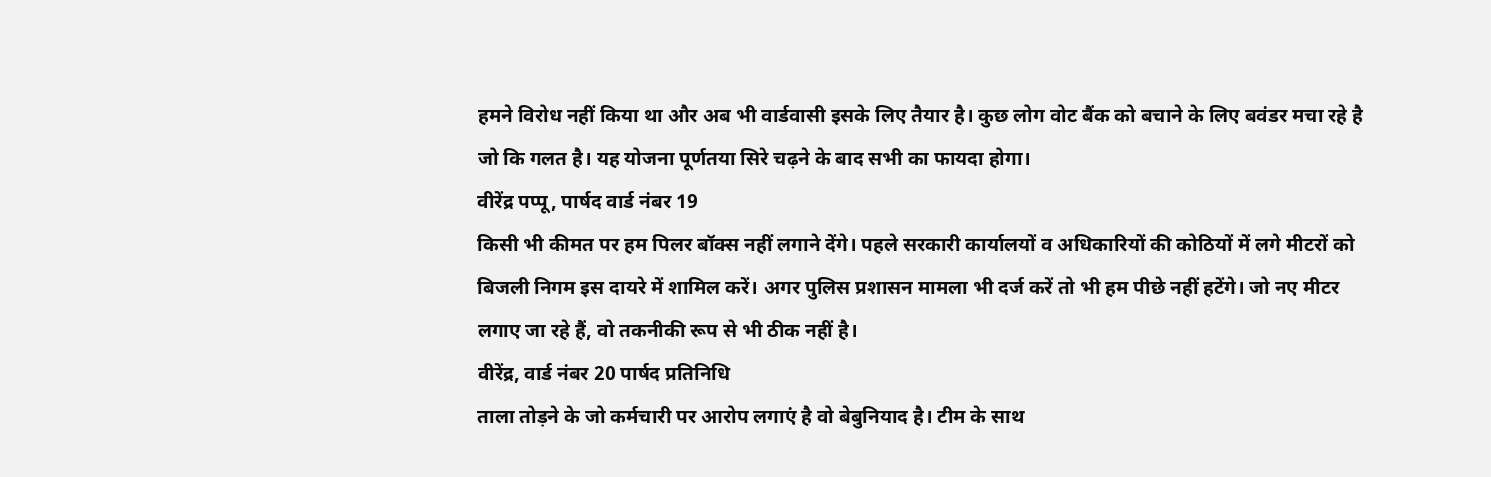हमने विरोध नहीं किया था और अब भी वार्डवासी इसके लिए तैयार है। कुछ लोग वोट बैंक को बचाने के लिए बवंडर मचा रहे है जो कि गलत है। यह योजना पूर्णतया सिरे चढ़ने के बाद सभी का फायदा होगा।
वीरेंद्र पप्पू, पार्षद वार्ड नंबर 19
किसी भी कीमत पर हम पिलर बॉक्स नहीं लगाने देंगे। पहले सरकारी कार्यालयों व अधिकारियों की कोठियों में लगे मीटरों को बिजली निगम इस दायरे में शामिल करें। अगर पुलिस प्रशासन मामला भी दर्ज करें तो भी हम पीछे नहीं हटेंगे। जो नए मीटर लगाए जा रहे हैं, वो तकनीकी रूप से भी ठीक नहीं है।
वीरेंद्र, वार्ड नंबर 20 पार्षद प्रतिनिधि
ताला तोड़ने के जो कर्मचारी पर आरोप लगाएं है वो बेबुनियाद है। टीम के साथ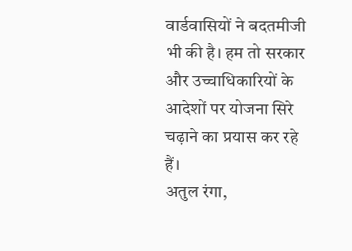वार्डवासियों ने बदतमीजी भी की है। हम तो सरकार और उच्चाधिकारियों के आदेशों पर योजना सिरे चढ़ाने का प्रयास कर रहे हैं।
अतुल रंगा,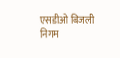एसडीओ बिजली निगम